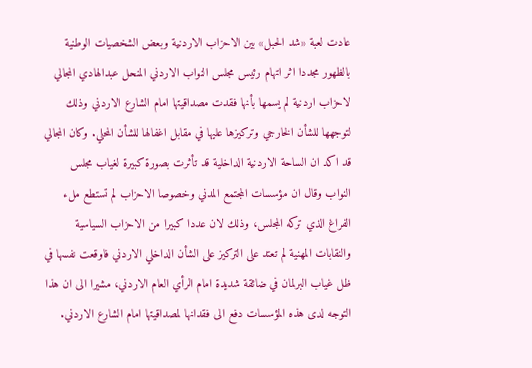عادت لعبة «شد الحبل» بين الاحزاب الاردنية وبعض الشخصيات الوطنية بالظهور مجددا اثر اتهام رئيس مجلس النواب الاردني المنحل عبدالهادي المجالي لاحزاب اردنية لم يسمها بأنها فقدت مصداقيتها امام الشارع الاردني وذلك لتوجهها للشأن الخارجي وتركيزها عليها في مقابل اغفالها للشأن المحلي. وكان المجالي قد اكد ان الساحة الاردنية الداخلية قد تأثرت بصورة كبيرة لغياب مجلس النواب وقال ان مؤسسات المجتمع المدني وخصوصا الاحزاب لم تستطع ملء الفراغ الذي تركه المجلس، وذلك لان عددا كبيرا من الاحزاب السياسية والنقابات المهنية لم تعتد على التركيز على الشأن الداخلي الاردني فاوقعت نفسها في ظل غياب البرلمان في ضائقة شديدة امام الرأي العام الاردني، مشيرا الى ان هذا التوجه لدى هذه المؤسسات دفع الى فقدانها لمصداقيتها امام الشارع الاردني.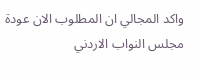واكد المجالي ان المطلوب الان عودة مجلس النواب الاردني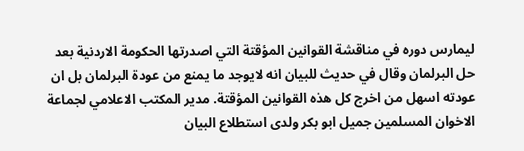ليمارس دوره في مناقشة القوانين المؤقتة التي اصدرتها الحكومة الاردنية بعد حل البرلمان وقال في حديث للبيان انه لايوجد ما يمنع من عودة البرلمان بل ان عودته اسهل من اخرج كل هذه القوانين المؤقتة. مدير المكتب الاعلامي لجماعة الاخوان المسلمين جميل ابو بكر ولدى استطلاع البيان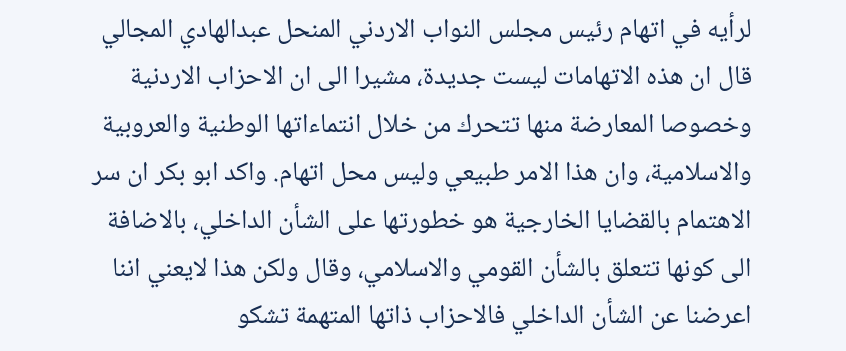لرأيه في اتهام رئيس مجلس النواب الاردني المنحل عبدالهادي المجالي قال ان هذه الاتهامات ليست جديدة، مشيرا الى ان الاحزاب الاردنية وخصوصا المعارضة منها تتحرك من خلال انتماءاتها الوطنية والعروبية والاسلامية، وان هذا الامر طبيعي وليس محل اتهام. واكد ابو بكر ان سر الاهتمام بالقضايا الخارجية هو خطورتها على الشأن الداخلي، بالاضافة الى كونها تتعلق بالشأن القومي والاسلامي، وقال ولكن هذا لايعني اننا اعرضنا عن الشأن الداخلي فالاحزاب ذاتها المتهمة تشكو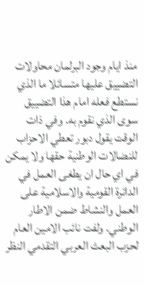منذ ايام وجود البرلمان محاولات التضييق عليها متسائلا ما الذي نستطع فعله امام هذا التضييق سوى الذي نقوم به. وفي ذات الوقت يقول دبور تعطي الاحزاب للنضالات الوطنية حقها ولا يمكن في اي حال ان يطغى العمل في الدائرة القومية والاسلامية على العمل والنشاط ضمن الاطار الوطني. ولفت نائب الامين العام لحزب البعث العربي التقدمي النظر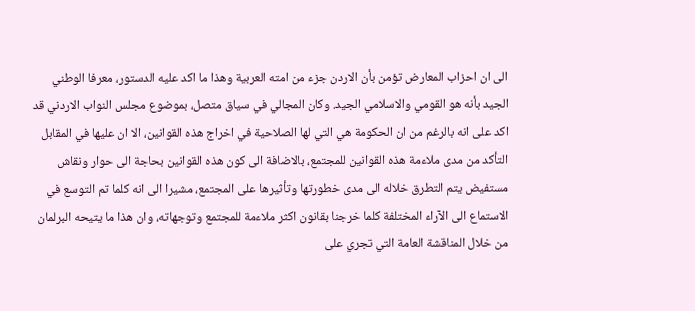الى ان احزاب المعارض تؤمن بأن الاردن جزء من امته العربية وهذا ما اكد عليه الدستور، معرفا الوطني الجيد بأنه هو القومي والاسلامي الجيد. وكان المجالي في سياق متصل، بموضوع مجلس النواب الاردني قد اكد على انه بالرغم من ان الحكومة هي التي لها الصلاحية في اخراج هذه القوانين، الا ان عليها في المقابل التأكد من مدى ملاءمة هذه القوانين للمجتمع، بالاضافة الى كون هذه القوانين بحاجة الى حوار ونقاش مستفيض يتم التطرق خلاله الى مدى خطورتها وتأثيرها على المجتمع، مشيرا الى انه كلما تم التوسع في الاستماع الى الآراء المختلفة كلما خرجنا بقانون اكثر ملاءمة للمجتمع وتوجهاته، وان هذا ما يتيحه البرلمان من خلال المناقشة العامة التي تجري على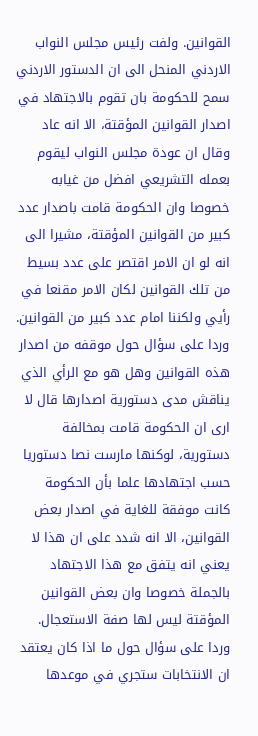القوانين. ولفت رئيس مجلس النواب الاردني المنحل الى ان الدستور الاردني سمح للحكومة بان تقوم بالاجتهاد في اصدار القوانين المؤقتة، الا انه عاد وقال ان عودة مجلس النواب ليقوم بعمله التشريعي افضل من غيابه خصوصا وان الحكومة قامت باصدار عدد كبير من القوانين المؤقتة، مشيرا الى انه لو ان الامر اقتصر على عدد بسيط من تلك القوانين لكان الامر مقنعا في رأيي ولكننا امام عدد كبير من القوانين. وردا على سؤال حول موقفه من اصدار هذه القوانين وهل هو مع الرأي الذي يناقش مدى دستورية اصدارها قال لا ارى ان الحكومة قامت بمخالفة دستورية، لوكنها مارست نصا دستوريا حسب اجتهادها علما بأن الحكومة كانت موفقة للغاية في اصدار بعض القوانين، الا انه شدد على ان هذا لا يعني انه يتفق مع هذا الاجتهاد بالجملة خصوصا وان بعض القوانين المؤقتة ليس لها صفة الاستعجال. وردا على سؤال حول ما اذا كان يعتقد ان الانتخابات ستجري في موعدها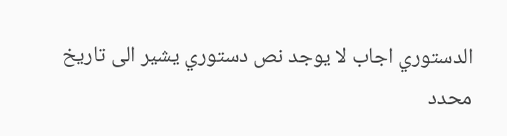الدستوري اجاب لا يوجد نص دستوري يشير الى تاريخ محدد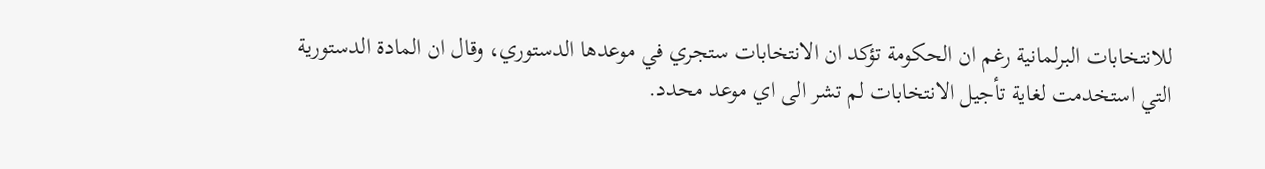للانتخابات البرلمانية رغم ان الحكومة تؤكد ان الانتخابات ستجري في موعدها الدستوري، وقال ان المادة الدستورية التي استخدمت لغاية تأجيل الانتخابات لم تشر الى اي موعد محدد.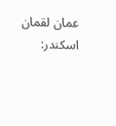عمان لقمان اسكندر: